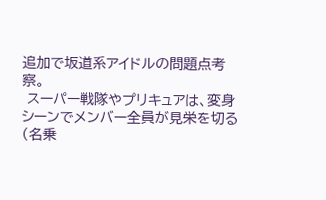追加で坂道系アイドルの問題点考察。
 スーパー戦隊やプリキュアは、変身シーンでメンバー全員が見栄を切る(名乗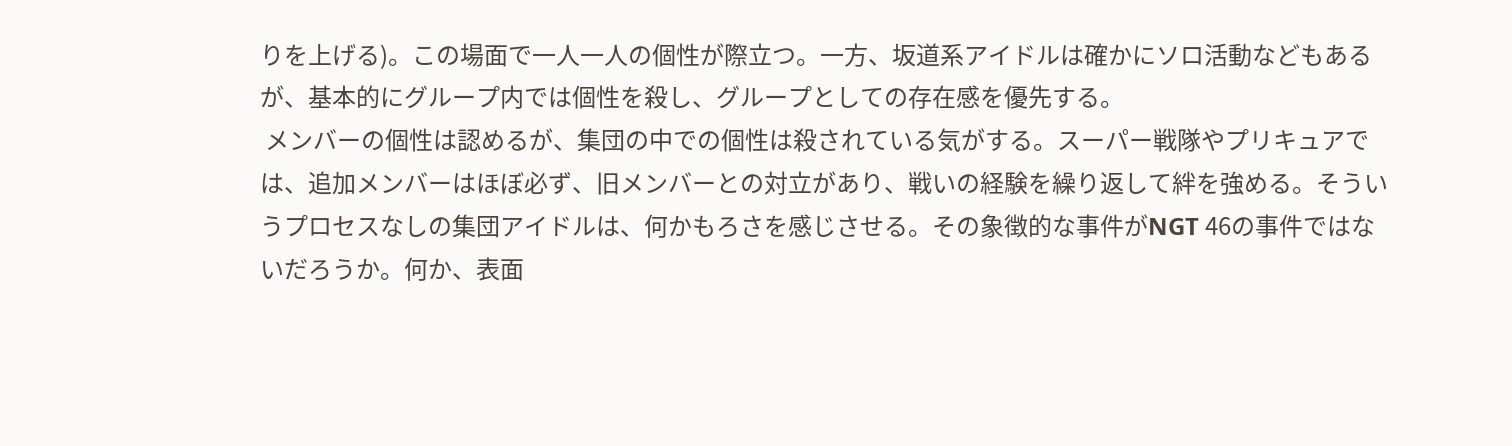りを上げる)。この場面で一人一人の個性が際立つ。一方、坂道系アイドルは確かにソロ活動などもあるが、基本的にグループ内では個性を殺し、グループとしての存在感を優先する。
 メンバーの個性は認めるが、集団の中での個性は殺されている気がする。スーパー戦隊やプリキュアでは、追加メンバーはほぼ必ず、旧メンバーとの対立があり、戦いの経験を繰り返して絆を強める。そういうプロセスなしの集団アイドルは、何かもろさを感じさせる。その象徴的な事件がNGT 46の事件ではないだろうか。何か、表面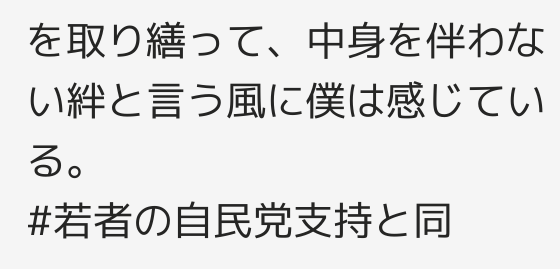を取り繕って、中身を伴わない絆と言う風に僕は感じている。
#若者の自民党支持と同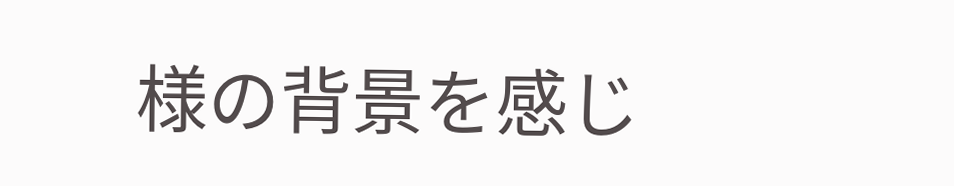様の背景を感じ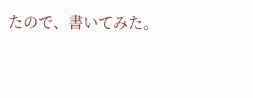たので、書いてみた。